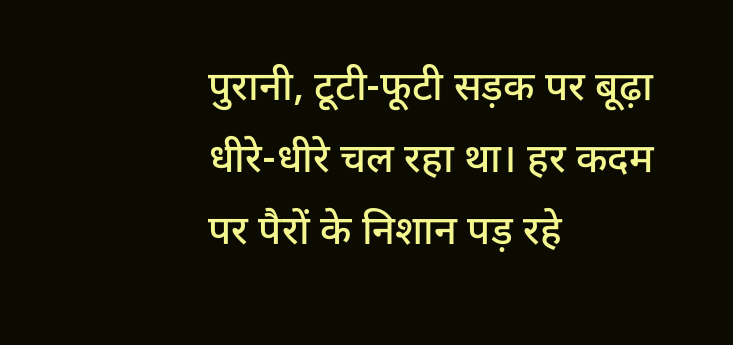पुरानी, टूटी-फूटी सड़क पर बूढ़ा धीरे-धीरे चल रहा था। हर कदम पर पैरों के निशान पड़ रहे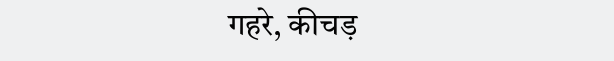गहरे, कीचड़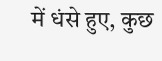में धंसे हुए, कुछ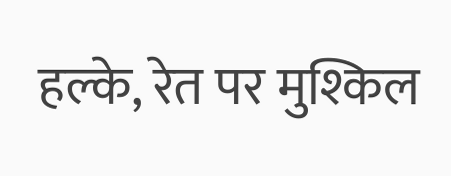हल्के, रेत पर मुश्किल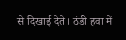से दिखाई देते। ठंडी हवा में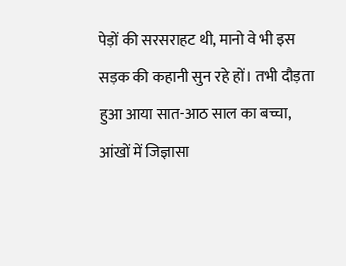पेड़ों की सरसराहट थी, मानो वे भी इस सड़क की कहानी सुन रहे हों। तभी दौड़ता हुआ आया सात-आठ साल का बच्चा, आंखों में जिज्ञासा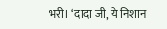भरी। ‘दादा जी, ये निशान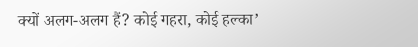क्यों अलग-अलग हैं? कोई गहरा, कोई हल्का’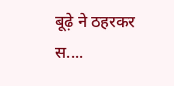बूढ़े ने ठहरकर स....